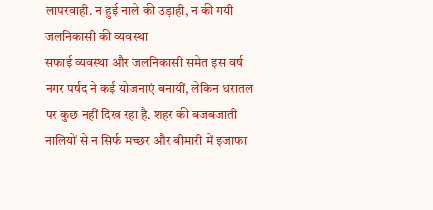लापरवाही. न हुई नाले की उड़ाही, न की गयी जलनिकासी की व्यवस्था
सफाई व्यवस्था और जलनिकासी समेत इस वर्ष नगर पर्षद ने कई योजनाएं बनायीं, लेकिन धरातल पर कुछ नहीं दिख रहा है. शहर की बजबजाती नालियों से न सिर्फ मच्छर और बीमारी में इजाफा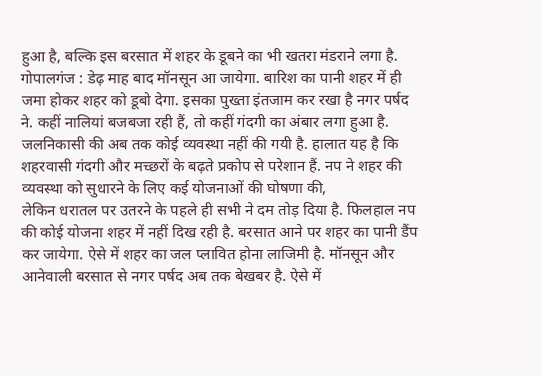हुआ है, बल्कि इस बरसात में शहर के डूबने का भी खतरा मंडराने लगा है.
गोपालगंज : डेढ़ माह बाद मॉनसून आ जायेगा. बारिश का पानी शहर में ही जमा होकर शहर को डूबो देगा. इसका पुख्ता इंतजाम कर रखा है नगर पर्षद ने. कहीं नालियां बजबजा रही हैं, तो कहीं गंदगी का अंबार लगा हुआ है. जलनिकासी की अब तक कोई व्यवस्था नहीं की गयी है. हालात यह है कि शहरवासी गंदगी और मच्छरों के बढ़ते प्रकोप से परेशान हैं. नप ने शहर की व्यवस्था को सुधारने के लिए कई योजनाओं की घोषणा की,
लेकिन धरातल पर उतरने के पहले ही सभी ने दम तोड़ दिया है. फिलहाल नप की कोई योजना शहर में नहीं दिख रही है. बरसात आने पर शहर का पानी डैंप कर जायेगा. ऐसे में शहर का जल प्लावित होना लाजिमी है. मॉनसून और आनेवाली बरसात से नगर पर्षद अब तक बेखबर है. ऐसे में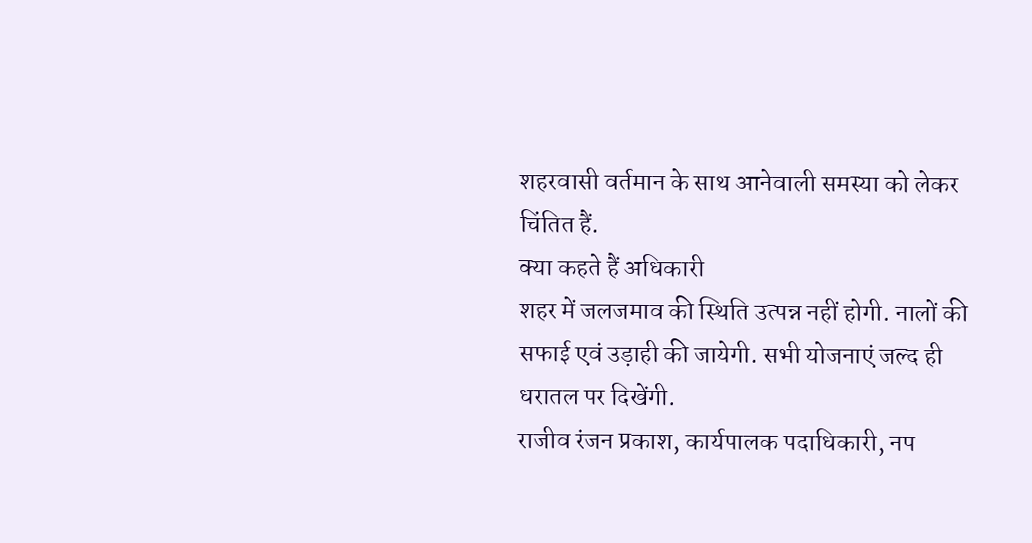शहरवासी वर्तमान के साथ आनेवाली समस्या को लेकर चिंतित हैं.
क्या कहते हैं अधिकारी
शहर में जलजमाव की स्थिति उत्पन्न नहीं होगी. नालों की सफाई एवं उड़ाही की जायेगी. सभी योजनाएं जल्द ही धरातल पर दिखेंगी.
राजीव रंजन प्रकाश, कार्यपालक पदाधिकारी, नप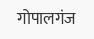गोपालगंज